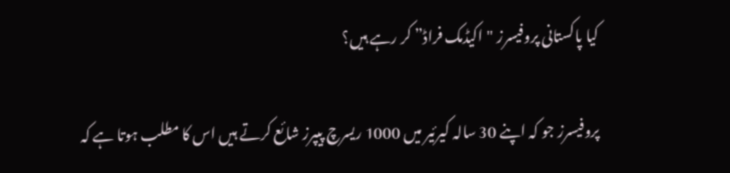کیا پاکستانی پروفیسرز "اکیڈمک فراڈ” کر رہے ہیں؟

پروفیسرز جو کہ اپنے 30 سالہ کیرئیر میں 1000 ریسرچ پیپرز شائع کرتے ہیں اس کا مطلب ہوتا ہے کہ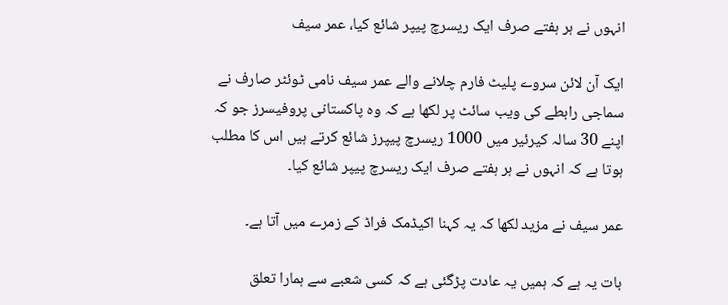انہوں نے ہر ہفتے صرف ایک ریسرچ پیپر شائع کیا، عمر سیف

ایک آن لائن سروے پلیٹ فارم چلانے والے عمر سیف نامی ٹوئٹر صارف نے سماجی رابطے کی ویب سائٹ پر لکھا ہے کہ وہ پاکستانی پروفیسرز جو کہ اپنے 30 سالہ کیرئیر میں 1000 ریسرچ پیپرز شائع کرتے ہیں اس کا مطلب ہوتا ہے کہ انہوں نے ہر ہفتے صرف ایک ریسرچ پیپر شائع کیا۔

عمر سیف نے مزید لکھا کہ یہ کہنا اکیڈمک فراڈ کے زمرے میں آتا ہے۔

بات یہ ہے کہ ہمیں یہ عادت پڑگئی ہے کہ کسی شعبے سے ہمارا تعلق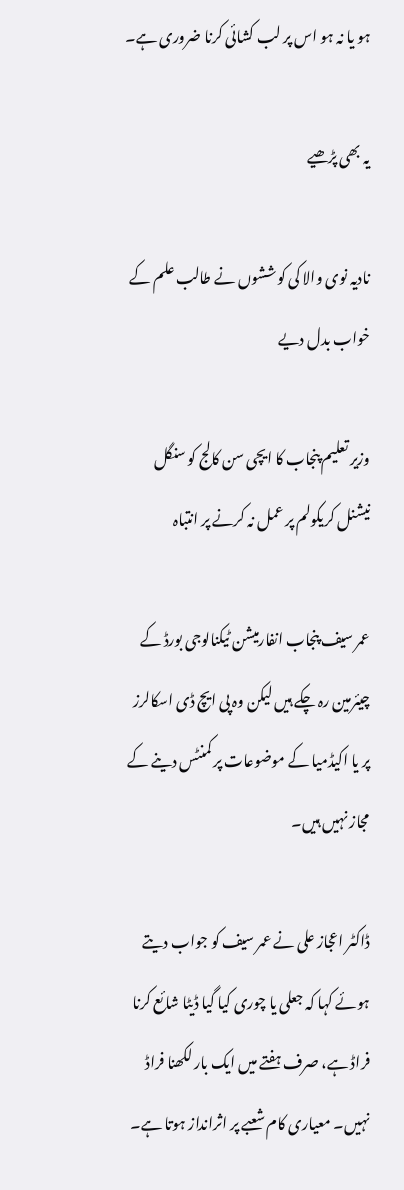ہو یا نہ ہو اس پر لب کشائی کرنا ضروری ہے۔

یہ بھی پڑھیے

نادیہ نوی والا کی کوششوں نے طالب علم کے خواب بدل دیے

وزیر تعلیم پنجاب کا ایچی سن کالج کو سنگل نیشنل کریکولم پر عمل نہ کرنے پر انتباہ

عمر سیف پنجاب انفارمیشن ٹیکنالوجی بورڈ کے چیئرمین رہ چکے ہیں لیکن وہ پی ایچ ڈی اسکالرز پر یا اکیڈمیا کے موضوعات پر کمنٹس دینے کے مجاز نہیں ہیں۔

ڈاکٹر اعجاز علی نے عمر سیف کو جواب دیتے ہوئے کہا کہ جعلی یا چوری کیا گیا ڈیٹا شائع کرنا فراڈ ہے، صرف ہفتے میں ایک بار لکھنا فراڈ نہیں۔ معیاری کام شعبے پر اثرانداز ہوتا ہے۔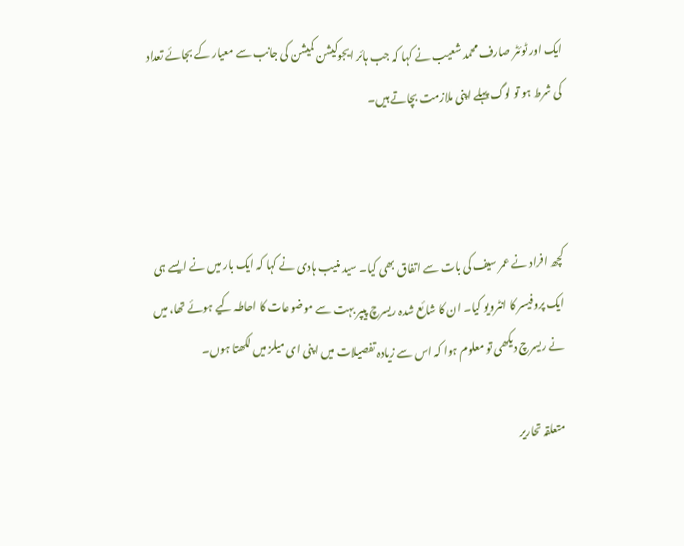ایک اور ٹوئٹر صارف محمد شعیب نے کہا کہ جب ہائر ایجوکیشن کمیشن کی جانب سے معیار کے بجائے تعداد کی شرط ہو تو لوگ پہلے اپنی ملازمت بچاتے ہیں۔



کچھ افراد نے عمر سیف کی بات سے اتفاق بھی کیا۔ سید منیب ہادی نے کہا کہ ایک بار میں نے ایسے ہی ایک پروفیسر کا انٹرویو کیا۔ ان کا شائع شدہ ریسرچ پیپر بہت سے موضوعات کا احاطہ کیے ہوئے تھا، میں نے ریسرچ دیکھی تو معلوم ہوا کہ اس سے زیادہ تفصیلات میں اپنی ای میلز میں لکھتا ہوں۔

متعلقہ تحاریر